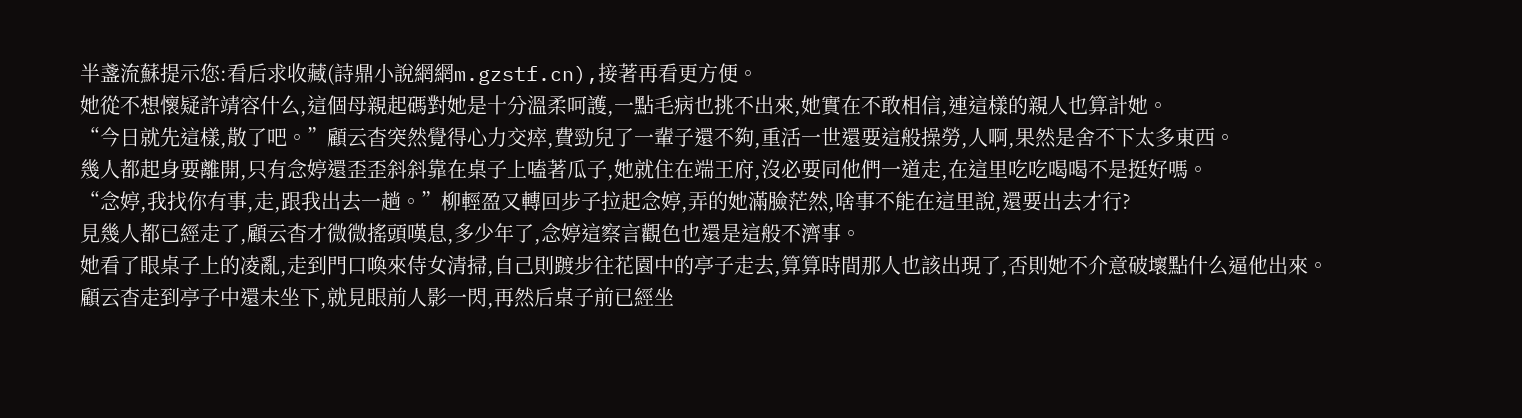半盞流蘇提示您:看后求收藏(詩鼎小說網網m.gzstf.cn),接著再看更方便。
她從不想懷疑許靖容什么,這個母親起碼對她是十分溫柔呵護,一點毛病也挑不出來,她實在不敢相信,連這樣的親人也算計她。
“今日就先這樣,散了吧。”顧云杳突然覺得心力交瘁,費勁兒了一輩子還不夠,重活一世還要這般操勞,人啊,果然是舍不下太多東西。
幾人都起身要離開,只有念婷還歪歪斜斜靠在桌子上嗑著瓜子,她就住在端王府,沒必要同他們一道走,在這里吃吃喝喝不是挺好嗎。
“念婷,我找你有事,走,跟我出去一趟。”柳輕盈又轉回步子拉起念婷,弄的她滿臉茫然,啥事不能在這里說,還要出去才行?
見幾人都已經走了,顧云杳才微微搖頭嘆息,多少年了,念婷這察言觀色也還是這般不濟事。
她看了眼桌子上的凌亂,走到門口喚來侍女清掃,自己則踱步往花園中的亭子走去,算算時間那人也該出現了,否則她不介意破壞點什么逼他出來。
顧云杳走到亭子中還未坐下,就見眼前人影一閃,再然后桌子前已經坐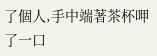了個人,手中端著茶杯呷了一口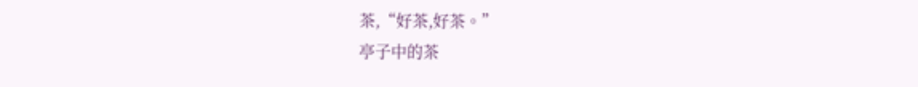茶,“好茶,好茶。”
亭子中的茶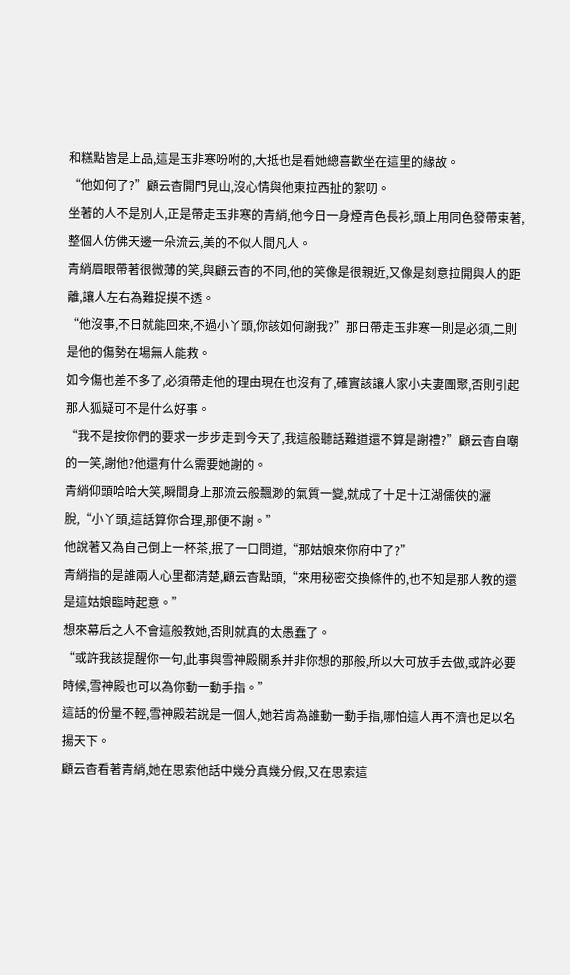和糕點皆是上品,這是玉非寒吩咐的,大抵也是看她總喜歡坐在這里的緣故。
“他如何了?”顧云杳開門見山,沒心情與他東拉西扯的絮叨。
坐著的人不是別人,正是帶走玉非寒的青綃,他今日一身煙青色長衫,頭上用同色發帶束著,整個人仿佛天邊一朵流云,美的不似人間凡人。
青綃眉眼帶著很微薄的笑,與顧云杳的不同,他的笑像是很親近,又像是刻意拉開與人的距離,讓人左右為難捉摸不透。
“他沒事,不日就能回來,不過小丫頭,你該如何謝我?”那日帶走玉非寒一則是必須,二則是他的傷勢在場無人能救。
如今傷也差不多了,必須帶走他的理由現在也沒有了,確實該讓人家小夫妻團聚,否則引起那人狐疑可不是什么好事。
“我不是按你們的要求一步步走到今天了,我這般聽話難道還不算是謝禮?”顧云杳自嘲的一笑,謝他?他還有什么需要她謝的。
青綃仰頭哈哈大笑,瞬間身上那流云般飄渺的氣質一變,就成了十足十江湖儒俠的灑脫,“小丫頭,這話算你合理,那便不謝。”
他說著又為自己倒上一杯茶,抿了一口問道,“那姑娘來你府中了?”
青綃指的是誰兩人心里都清楚,顧云杳點頭,“來用秘密交換條件的,也不知是那人教的還是這姑娘臨時起意。”
想來幕后之人不會這般教她,否則就真的太愚蠢了。
“或許我該提醒你一句,此事與雪神殿關系并非你想的那般,所以大可放手去做,或許必要時候,雪神殿也可以為你動一動手指。”
這話的份量不輕,雪神殿若說是一個人,她若肯為誰動一動手指,哪怕這人再不濟也足以名揚天下。
顧云杳看著青綃,她在思索他話中幾分真幾分假,又在思索這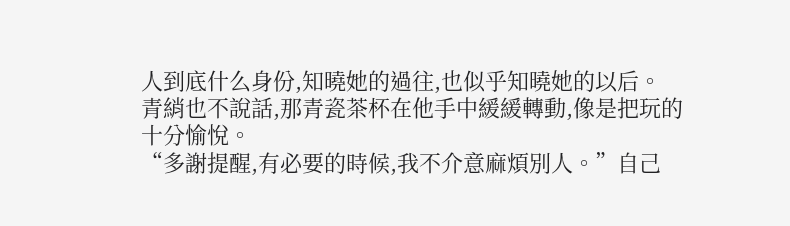人到底什么身份,知曉她的過往,也似乎知曉她的以后。
青綃也不說話,那青瓷茶杯在他手中緩緩轉動,像是把玩的十分愉悅。
“多謝提醒,有必要的時候,我不介意麻煩別人。”自己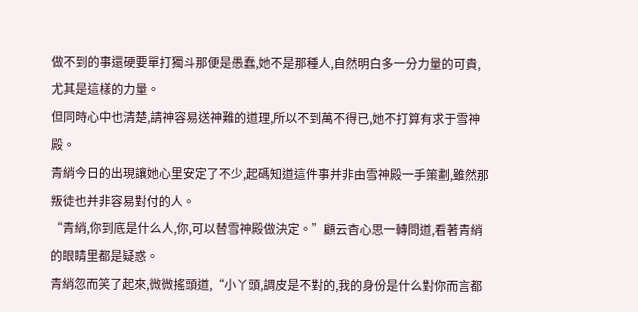做不到的事還硬要單打獨斗那便是愚蠢,她不是那種人,自然明白多一分力量的可貴,尤其是這樣的力量。
但同時心中也清楚,請神容易送神難的道理,所以不到萬不得已,她不打算有求于雪神殿。
青綃今日的出現讓她心里安定了不少,起碼知道這件事并非由雪神殿一手策劃,雖然那叛徒也并非容易對付的人。
“青綃,你到底是什么人,你,可以替雪神殿做決定。”顧云杳心思一轉問道,看著青綃的眼睛里都是疑惑。
青綃忽而笑了起來,微微搖頭道,“小丫頭,調皮是不對的,我的身份是什么對你而言都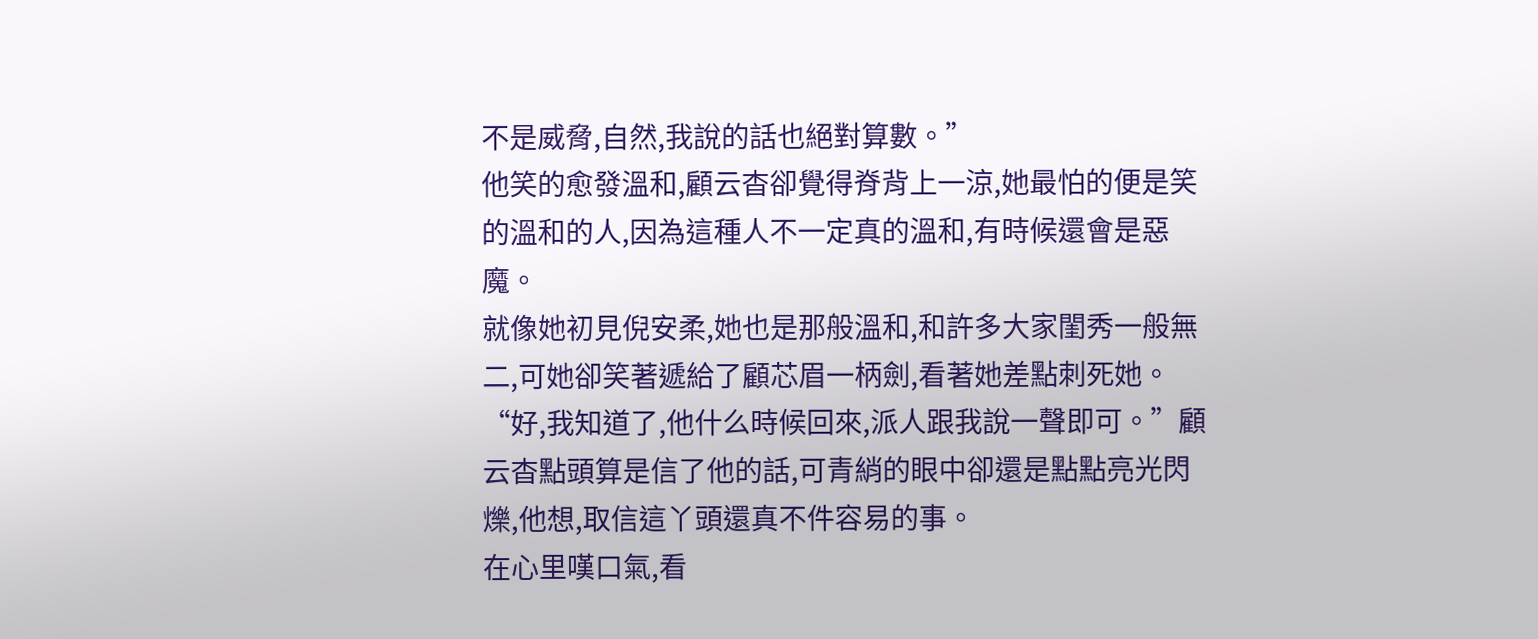不是威脅,自然,我說的話也絕對算數。”
他笑的愈發溫和,顧云杳卻覺得脊背上一涼,她最怕的便是笑的溫和的人,因為這種人不一定真的溫和,有時候還會是惡魔。
就像她初見倪安柔,她也是那般溫和,和許多大家閨秀一般無二,可她卻笑著遞給了顧芯眉一柄劍,看著她差點刺死她。
“好,我知道了,他什么時候回來,派人跟我說一聲即可。”顧云杳點頭算是信了他的話,可青綃的眼中卻還是點點亮光閃爍,他想,取信這丫頭還真不件容易的事。
在心里嘆口氣,看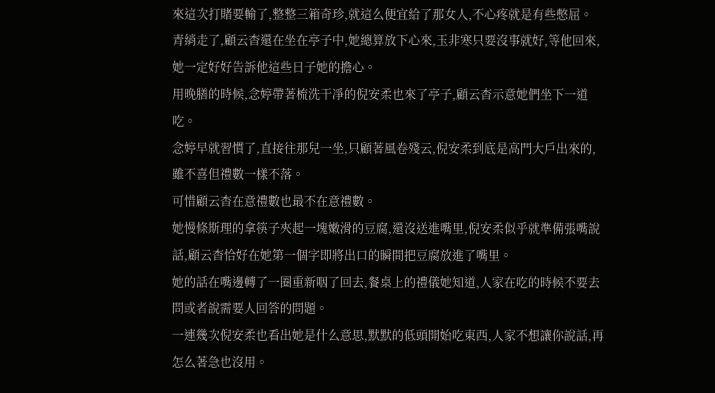來這次打賭要輸了,整整三箱奇珍,就這么便宜給了那女人,不心疼就是有些憋屈。
青綃走了,顧云杳還在坐在亭子中,她總算放下心來,玉非寒只要沒事就好,等他回來,她一定好好告訴他這些日子她的擔心。
用晚膳的時候,念婷帶著梳洗干凈的倪安柔也來了亭子,顧云杳示意她們坐下一道吃。
念婷早就習慣了,直接往那兒一坐,只顧著風卷殘云,倪安柔到底是高門大戶出來的,雖不喜但禮數一樣不落。
可惜顧云杳在意禮數也最不在意禮數。
她慢條斯理的拿筷子夾起一塊嫩滑的豆腐,還沒送進嘴里,倪安柔似乎就準備張嘴說話,顧云杳恰好在她第一個字即將出口的瞬間把豆腐放進了嘴里。
她的話在嘴邊轉了一圈重新咽了回去,餐桌上的禮儀她知道,人家在吃的時候不要去問或者說需要人回答的問題。
一連幾次倪安柔也看出她是什么意思,默默的低頭開始吃東西,人家不想讓你說話,再怎么著急也沒用。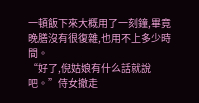一頓飯下來大概用了一刻鐘,畢竟晚膳沒有很復雜,也用不上多少時間。
“好了,倪姑娘有什么話就說吧。”侍女撤走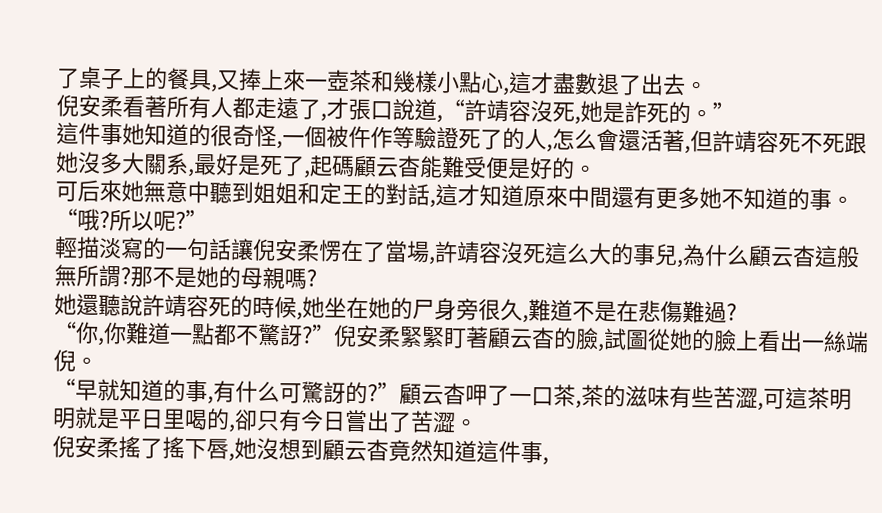了桌子上的餐具,又捧上來一壺茶和幾樣小點心,這才盡數退了出去。
倪安柔看著所有人都走遠了,才張口說道,“許靖容沒死,她是詐死的。”
這件事她知道的很奇怪,一個被仵作等驗證死了的人,怎么會還活著,但許靖容死不死跟她沒多大關系,最好是死了,起碼顧云杳能難受便是好的。
可后來她無意中聽到姐姐和定王的對話,這才知道原來中間還有更多她不知道的事。
“哦?所以呢?”
輕描淡寫的一句話讓倪安柔愣在了當場,許靖容沒死這么大的事兒,為什么顧云杳這般無所謂?那不是她的母親嗎?
她還聽說許靖容死的時候,她坐在她的尸身旁很久,難道不是在悲傷難過?
“你,你難道一點都不驚訝?”倪安柔緊緊盯著顧云杳的臉,試圖從她的臉上看出一絲端倪。
“早就知道的事,有什么可驚訝的?”顧云杳呷了一口茶,茶的滋味有些苦澀,可這茶明明就是平日里喝的,卻只有今日嘗出了苦澀。
倪安柔搖了搖下唇,她沒想到顧云杳竟然知道這件事,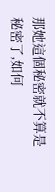那她這個秘密就不算是秘密了,如何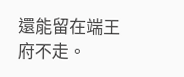還能留在端王府不走。